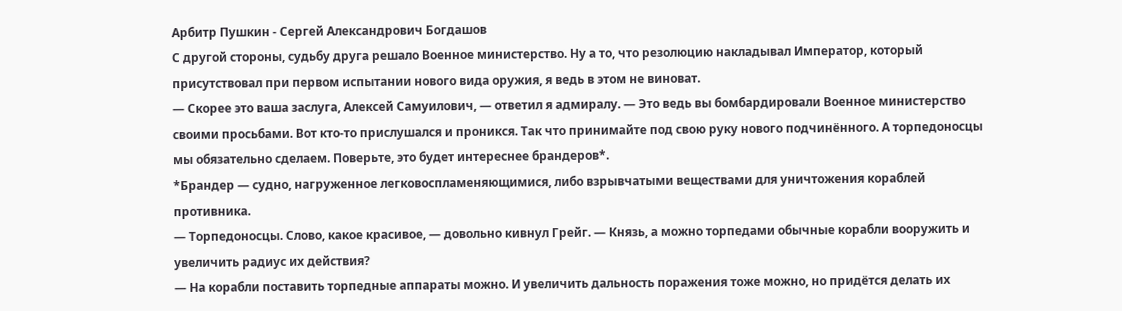Арбитр Пушкин - Сергей Александрович Богдашов
С другой стороны, судьбу друга решало Военное министерство. Ну а то, что резолюцию накладывал Император, который присутствовал при первом испытании нового вида оружия, я ведь в этом не виноват.
— Скорее это ваша заслуга, Алексей Самуилович, — ответил я адмиралу. — Это ведь вы бомбардировали Военное министерство своими просьбами. Вот кто-то прислушался и проникся. Так что принимайте под свою руку нового подчинённого. А торпедоносцы мы обязательно сделаем. Поверьте, это будет интереснее брандеров*.
*Брандер — судно, нагруженное легковоспламеняющимися, либо взрывчатыми веществами для уничтожения кораблей противника.
— Торпедоносцы. Слово, какое красивое, — довольно кивнул Грейг. — Князь, а можно торпедами обычные корабли вооружить и увеличить радиус их действия?
— На корабли поставить торпедные аппараты можно. И увеличить дальность поражения тоже можно, но придётся делать их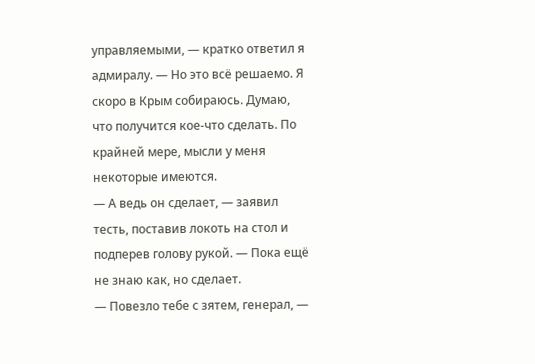управляемыми, — кратко ответил я адмиралу. — Но это всё решаемо. Я скоро в Крым собираюсь. Думаю, что получится кое-что сделать. По крайней мере, мысли у меня некоторые имеются.
— А ведь он сделает, — заявил тесть, поставив локоть на стол и подперев голову рукой. — Пока ещё не знаю как, но сделает.
— Повезло тебе с зятем, генерал, —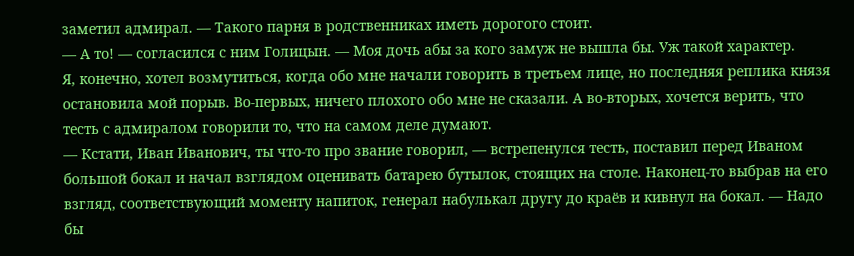заметил адмирал. — Такого парня в родственниках иметь дорогого стоит.
— А то! — согласился с ним Голицын. — Моя дочь абы за кого замуж не вышла бы. Уж такой характер.
Я, конечно, хотел возмутиться, когда обо мне начали говорить в третьем лице, но последняя реплика князя остановила мой порыв. Во-первых, ничего плохого обо мне не сказали. А во-вторых, хочется верить, что тесть с адмиралом говорили то, что на самом деле думают.
— Кстати, Иван Иванович, ты что-то про звание говорил, — встрепенулся тесть, поставил перед Иваном большой бокал и начал взглядом оценивать батарею бутылок, стоящих на столе. Наконец-то выбрав на его взгляд, соответствующий моменту напиток, генерал набулькал другу до краёв и кивнул на бокал. — Надо бы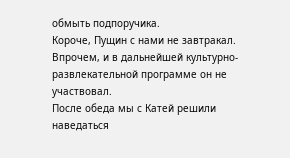обмыть подпоручика.
Короче, Пущин с нами не завтракал. Впрочем, и в дальнейшей культурно-развлекательной программе он не участвовал.
После обеда мы с Катей решили наведаться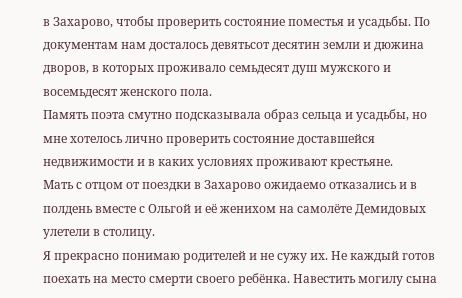в Захарово, чтобы проверить состояние поместья и усадьбы. По документам нам досталось девятьсот десятин земли и дюжина дворов, в которых проживало семьдесят душ мужского и восемьдесят женского пола.
Память поэта смутно подсказывала образ сельца и усадьбы, но мне хотелось лично проверить состояние доставшейся недвижимости и в каких условиях проживают крестьяне.
Мать с отцом от поездки в Захарово ожидаемо отказались и в полдень вместе с Ольгой и её женихом на самолёте Демидовых улетели в столицу.
Я прекрасно понимаю родителей и не сужу их. Не каждый готов поехать на место смерти своего ребёнка. Навестить могилу сына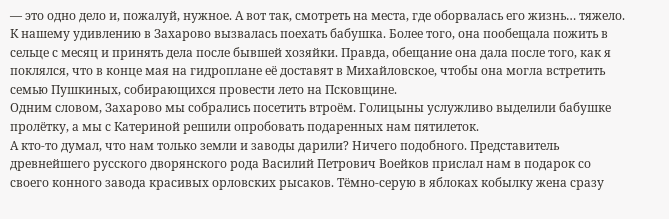— это одно дело и, пожалуй, нужное. А вот так, смотреть на места, где оборвалась его жизнь… тяжело.
К нашему удивлению в Захарово вызвалась поехать бабушка. Более того, она пообещала пожить в сельце с месяц и принять дела после бывшей хозяйки. Правда, обещание она дала после того, как я поклялся, что в конце мая на гидроплане её доставят в Михайловское, чтобы она могла встретить семью Пушкиных, собирающихся провести лето на Псковщине.
Одним словом, Захарово мы собрались посетить втроём. Голицыны услужливо выделили бабушке пролётку, а мы с Катериной решили опробовать подаренных нам пятилеток.
А кто-то думал, что нам только земли и заводы дарили? Ничего подобного. Представитель древнейшего русского дворянского рода Василий Петрович Воейков прислал нам в подарок со своего конного завода красивых орловских рысаков. Тёмно-серую в яблоках кобылку жена сразу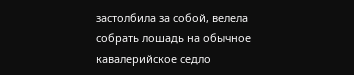застолбила за собой, велела собрать лошадь на обычное кавалерийское седло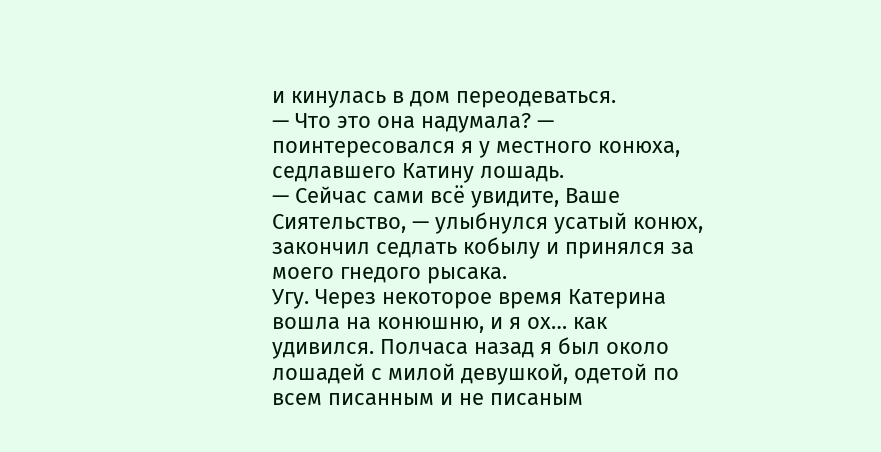и кинулась в дом переодеваться.
— Что это она надумала? — поинтересовался я у местного конюха, седлавшего Катину лошадь.
— Сейчас сами всё увидите, Ваше Сиятельство, — улыбнулся усатый конюх, закончил седлать кобылу и принялся за моего гнедого рысака.
Угу. Через некоторое время Катерина вошла на конюшню, и я ох… как удивился. Полчаса назад я был около лошадей с милой девушкой, одетой по всем писанным и не писаным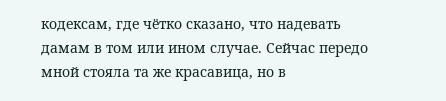кодексам, где чётко сказано, что надевать дамам в том или ином случае. Сейчас передо мной стояла та же красавица, но в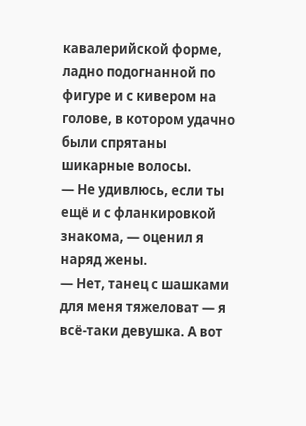кавалерийской форме, ладно подогнанной по фигуре и с кивером на голове, в котором удачно были спрятаны шикарные волосы.
— Не удивлюсь, если ты ещё и с фланкировкой знакома, — оценил я наряд жены.
— Нет, танец с шашками для меня тяжеловат — я всё-таки девушка. А вот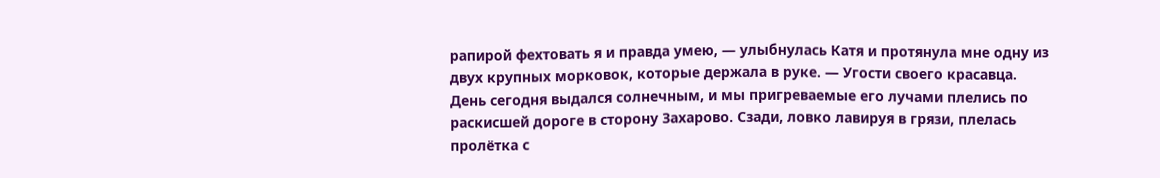рапирой фехтовать я и правда умею, — улыбнулась Катя и протянула мне одну из двух крупных морковок, которые держала в руке. — Угости своего красавца.
День сегодня выдался солнечным, и мы пригреваемые его лучами плелись по раскисшей дороге в сторону Захарово. Сзади, ловко лавируя в грязи, плелась пролётка с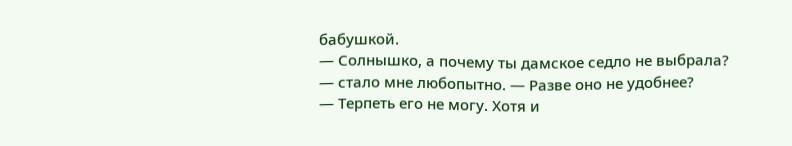бабушкой.
— Солнышко, а почему ты дамское седло не выбрала? — стало мне любопытно. — Разве оно не удобнее?
— Терпеть его не могу. Хотя и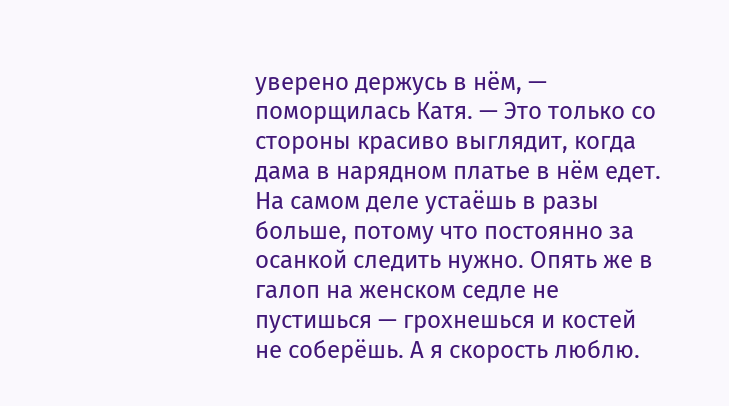уверено держусь в нём, — поморщилась Катя. — Это только со стороны красиво выглядит, когда дама в нарядном платье в нём едет. На самом деле устаёшь в разы больше, потому что постоянно за осанкой следить нужно. Опять же в галоп на женском седле не пустишься — грохнешься и костей не соберёшь. А я скорость люблю.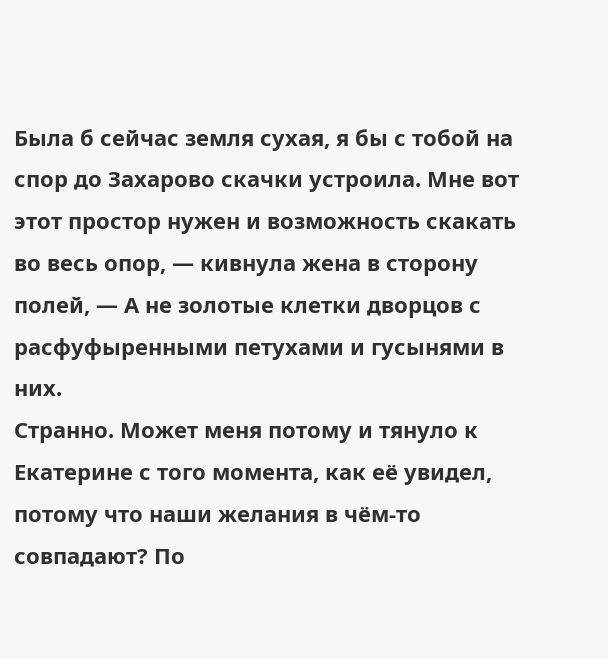Была б сейчас земля сухая, я бы с тобой на спор до Захарово скачки устроила. Мне вот этот простор нужен и возможность скакать во весь опор, — кивнула жена в сторону полей, — А не золотые клетки дворцов с расфуфыренными петухами и гусынями в них.
Странно. Может меня потому и тянуло к Екатерине с того момента, как её увидел, потому что наши желания в чём-то совпадают? По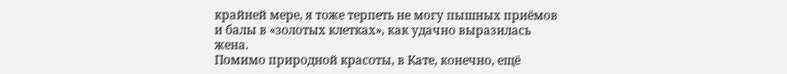крайней мере, я тоже терпеть не могу пышных приёмов и балы в «золотых клетках», как удачно выразилась жена.
Помимо природной красоты, в Кате, конечно, ещё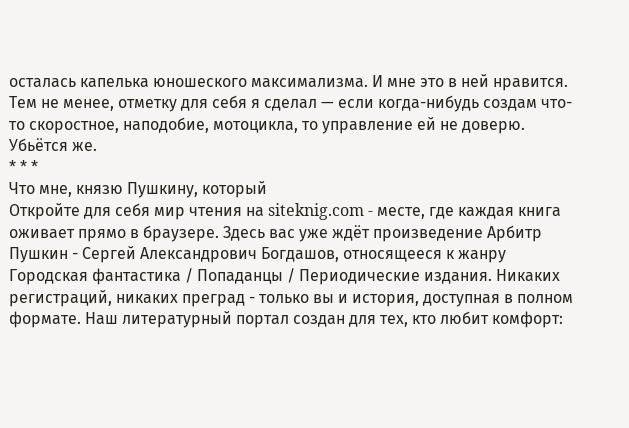осталась капелька юношеского максимализма. И мне это в ней нравится. Тем не менее, отметку для себя я сделал — если когда-нибудь создам что-то скоростное, наподобие, мотоцикла, то управление ей не доверю. Убьётся же.
* * *
Что мне, князю Пушкину, который
Откройте для себя мир чтения на siteknig.com - месте, где каждая книга оживает прямо в браузере. Здесь вас уже ждёт произведение Арбитр Пушкин - Сергей Александрович Богдашов, относящееся к жанру Городская фантастика / Попаданцы / Периодические издания. Никаких регистраций, никаких преград - только вы и история, доступная в полном формате. Наш литературный портал создан для тех, кто любит комфорт: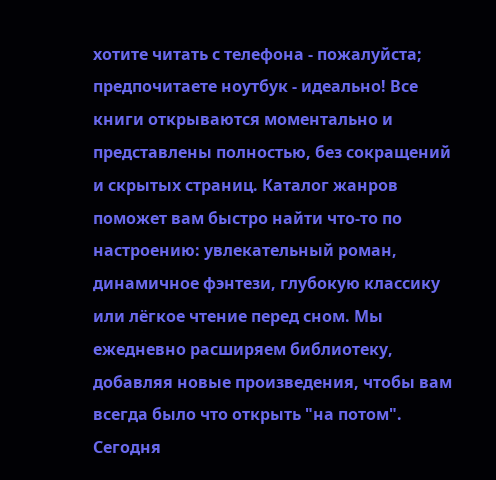хотите читать с телефона - пожалуйста; предпочитаете ноутбук - идеально! Все книги открываются моментально и представлены полностью, без сокращений и скрытых страниц. Каталог жанров поможет вам быстро найти что-то по настроению: увлекательный роман, динамичное фэнтези, глубокую классику или лёгкое чтение перед сном. Мы ежедневно расширяем библиотеку, добавляя новые произведения, чтобы вам всегда было что открыть "на потом". Сегодня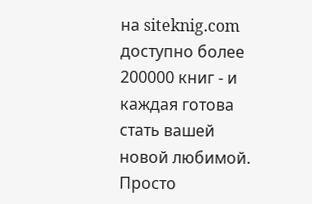на siteknig.com доступно более 200000 книг - и каждая готова стать вашей новой любимой. Просто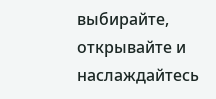выбирайте, открывайте и наслаждайтесь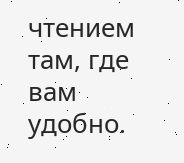чтением там, где вам удобно.